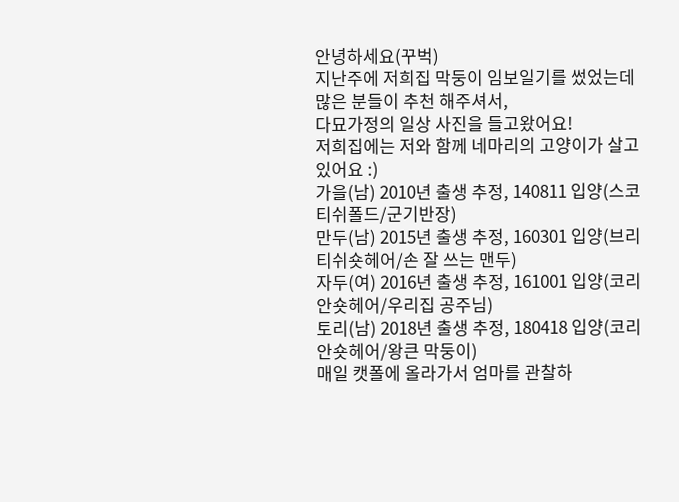안녕하세요(꾸벅)
지난주에 저희집 막둥이 임보일기를 썼었는데 많은 분들이 추천 해주셔서,
다묘가정의 일상 사진을 들고왔어요!
저희집에는 저와 함께 네마리의 고양이가 살고있어요 :)
가을(남) 2010년 출생 추정, 140811 입양(스코티쉬폴드/군기반장)
만두(남) 2015년 출생 추정, 160301 입양(브리티쉬숏헤어/손 잘 쓰는 맨두)
자두(여) 2016년 출생 추정, 161001 입양(코리안숏헤어/우리집 공주님)
토리(남) 2018년 출생 추정, 180418 입양(코리안숏헤어/왕큰 막둥이)
매일 캣폴에 올라가서 엄마를 관찰하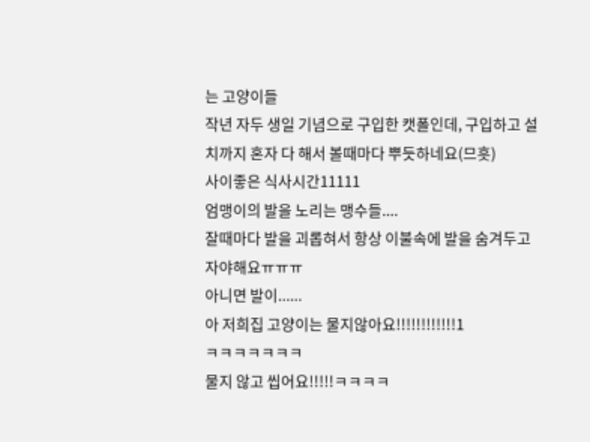는 고양이들
작년 자두 생일 기념으로 구입한 캣폴인데, 구입하고 설치까지 혼자 다 해서 볼때마다 뿌듯하네요(므흣)
사이좋은 식사시간11111
엄맹이의 발을 노리는 맹수들....
잘때마다 발을 괴롭혀서 항상 이불속에 발을 숨겨두고 자야해요ㅠㅠㅠ
아니면 발이......
아 저희집 고양이는 물지않아요!!!!!!!!!!!!1
ㅋㅋㅋㅋㅋㅋㅋ
물지 않고 씹어요!!!!!ㅋㅋㅋㅋ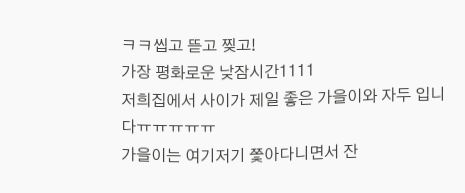ㅋㅋ씹고 뜯고 찢고!
가장 평화로운 낮잠시간1111
저희집에서 사이가 제일 좋은 가을이와 자두 입니다ㅠㅠㅠㅠㅠ
가을이는 여기저기 쫓아다니면서 잔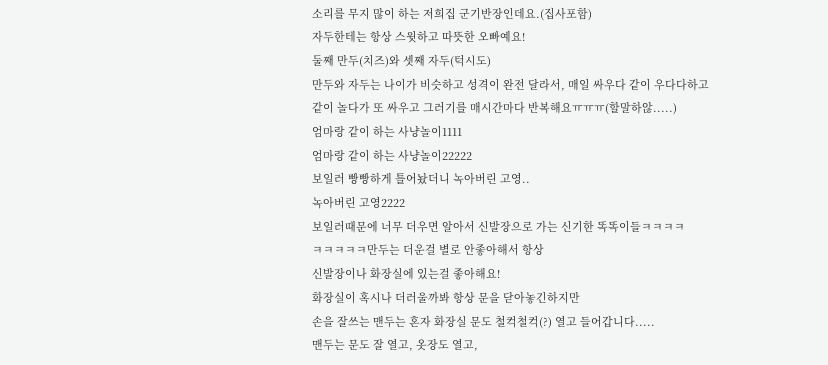소리를 무지 많이 하는 저희집 군기반장인데요.(집사포함)
자두한테는 항상 스윗하고 따뜻한 오빠예요!
둘째 만두(치즈)와 셋째 자두(턱시도)
만두와 자두는 나이가 비슷하고 성격이 완전 달라서, 매일 싸우다 같이 우다다하고
같이 놀다가 또 싸우고 그러기를 매시간마다 반복해요ㅠㅠㅠ(할말하않.....)
엄마랑 같이 하는 사냥놀이1111
엄마랑 같이 하는 사냥놀이22222
보일러 빵빵하게 틀어놨더니 녹아버린 고영..
녹아버린 고영2222
보일러때문에 너무 더우면 알아서 신발장으로 가는 신기한 똑똑이들ㅋㅋㅋㅋ
ㅋㅋㅋㅋㅋ만두는 더운걸 별로 안좋아해서 항상
신발장이나 화장실에 있는걸 좋아해요!
화장실이 혹시나 더러울까봐 항상 문을 닫아놓긴하지만
손을 잘쓰는 맨두는 혼자 화장실 문도 철컥철컥(?) 열고 들어갑니다.....
맨두는 문도 잘 열고, 옷장도 열고,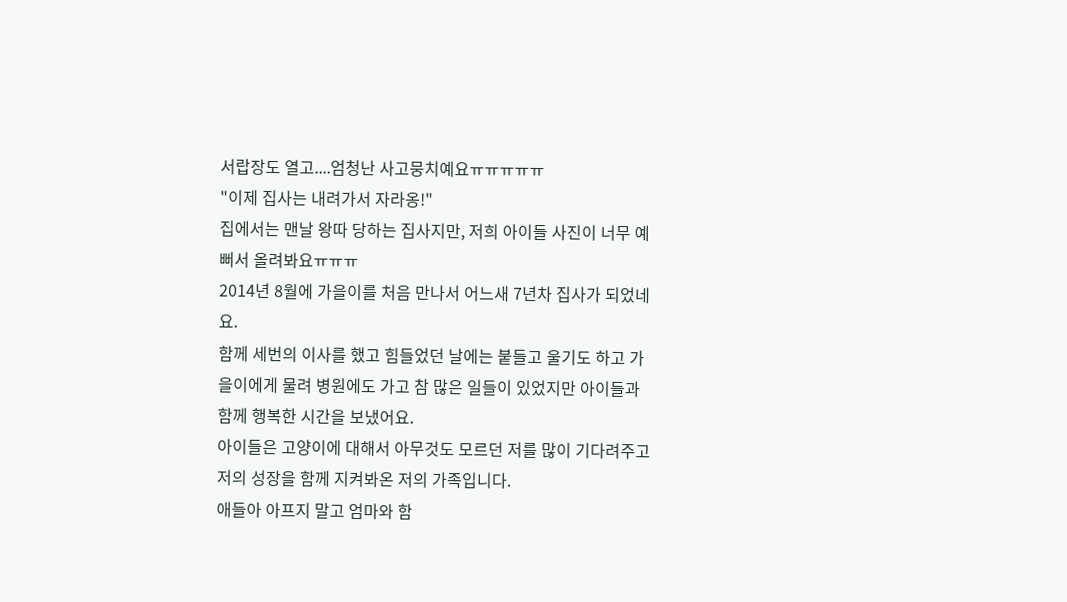서랍장도 열고....엄청난 사고뭉치예요ㅠㅠㅠㅠㅠ
"이제 집사는 내려가서 자라옹!"
집에서는 맨날 왕따 당하는 집사지만, 저희 아이들 사진이 너무 예뻐서 올려봐요ㅠㅠㅠ
2014년 8월에 가을이를 처음 만나서 어느새 7년차 집사가 되었네요.
함께 세번의 이사를 했고 힘들었던 날에는 붙들고 울기도 하고 가을이에게 물려 병원에도 가고 참 많은 일들이 있었지만 아이들과 함께 행복한 시간을 보냈어요.
아이들은 고양이에 대해서 아무것도 모르던 저를 많이 기다려주고 저의 성장을 함께 지켜봐온 저의 가족입니다.
애들아 아프지 말고 엄마와 함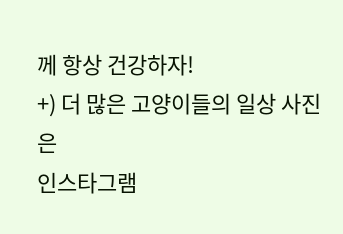께 항상 건강하자!
+) 더 많은 고양이들의 일상 사진은
인스타그램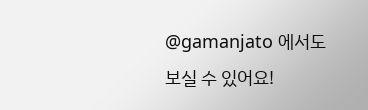@gamanjato 에서도 보실 수 있어요!